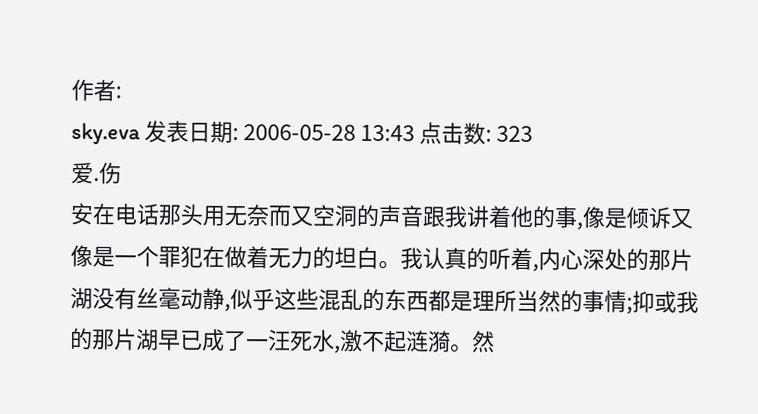作者:
sky.eva 发表日期: 2006-05-28 13:43 点击数: 323
爱.伤
安在电话那头用无奈而又空洞的声音跟我讲着他的事,像是倾诉又像是一个罪犯在做着无力的坦白。我认真的听着,内心深处的那片湖没有丝毫动静,似乎这些混乱的东西都是理所当然的事情;抑或我的那片湖早已成了一汪死水,激不起涟漪。然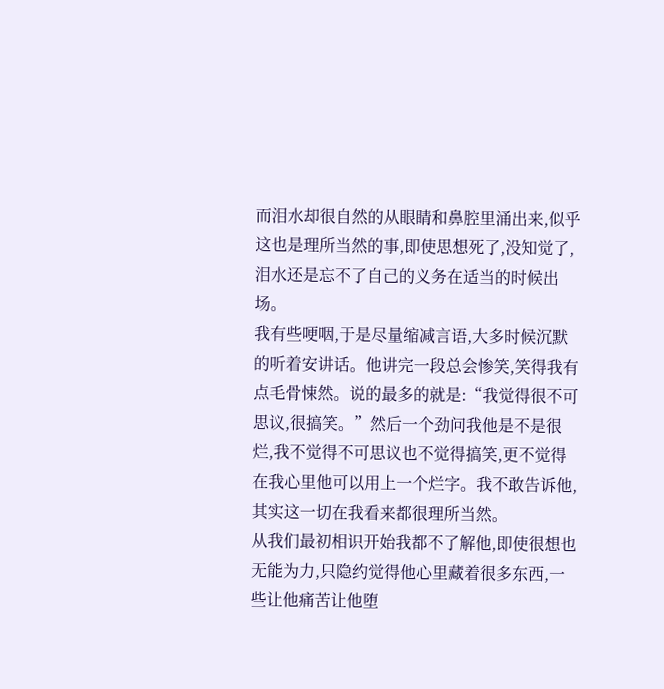而泪水却很自然的从眼睛和鼻腔里涌出来,似乎这也是理所当然的事,即使思想死了,没知觉了,泪水还是忘不了自己的义务在适当的时候出场。
我有些哽咽,于是尽量缩减言语,大多时候沉默的听着安讲话。他讲完一段总会惨笑,笑得我有点毛骨悚然。说的最多的就是:“我觉得很不可思议,很搞笑。”然后一个劲问我他是不是很烂,我不觉得不可思议也不觉得搞笑,更不觉得在我心里他可以用上一个烂字。我不敢告诉他,其实这一切在我看来都很理所当然。
从我们最初相识开始我都不了解他,即使很想也无能为力,只隐约觉得他心里藏着很多东西,一些让他痛苦让他堕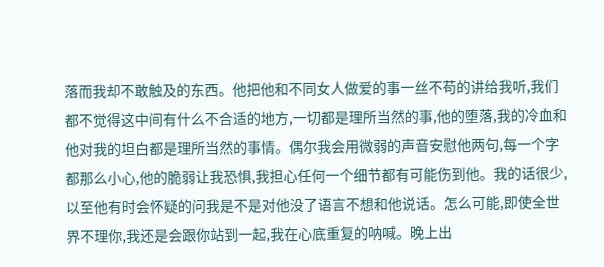落而我却不敢触及的东西。他把他和不同女人做爱的事一丝不苟的讲给我听,我们都不觉得这中间有什么不合适的地方,一切都是理所当然的事,他的堕落,我的冷血和他对我的坦白都是理所当然的事情。偶尔我会用微弱的声音安慰他两句,每一个字都那么小心,他的脆弱让我恐惧,我担心任何一个细节都有可能伤到他。我的话很少,以至他有时会怀疑的问我是不是对他没了语言不想和他说话。怎么可能,即使全世界不理你,我还是会跟你站到一起,我在心底重复的呐喊。晚上出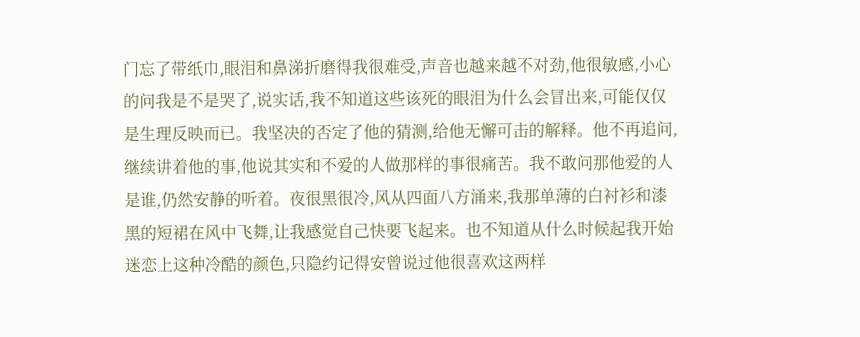门忘了带纸巾,眼泪和鼻涕折磨得我很难受,声音也越来越不对劲,他很敏感,小心的问我是不是哭了,说实话,我不知道这些该死的眼泪为什么会冒出来,可能仅仅是生理反映而已。我坚决的否定了他的猜测,给他无懈可击的解释。他不再追问,继续讲着他的事,他说其实和不爱的人做那样的事很痛苦。我不敢问那他爱的人是谁,仍然安静的听着。夜很黑很冷,风从四面八方涌来,我那单薄的白衬衫和漆黑的短裙在风中飞舞,让我感觉自己快要飞起来。也不知道从什么时候起我开始迷恋上这种冷酷的颜色,只隐约记得安曾说过他很喜欢这两样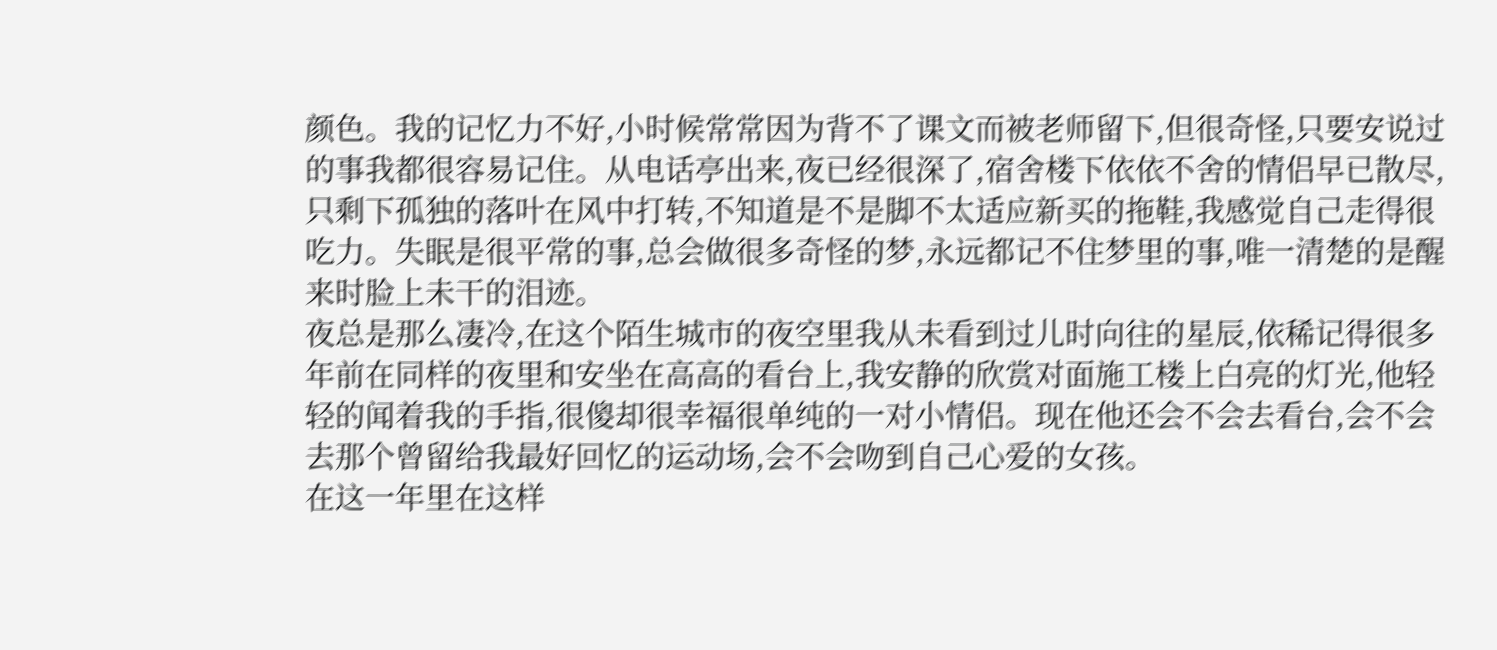颜色。我的记忆力不好,小时候常常因为背不了课文而被老师留下,但很奇怪,只要安说过的事我都很容易记住。从电话亭出来,夜已经很深了,宿舍楼下依依不舍的情侣早已散尽,只剩下孤独的落叶在风中打转,不知道是不是脚不太适应新买的拖鞋,我感觉自己走得很吃力。失眠是很平常的事,总会做很多奇怪的梦,永远都记不住梦里的事,唯一清楚的是醒来时脸上未干的泪迹。
夜总是那么凄冷,在这个陌生城市的夜空里我从未看到过儿时向往的星辰,依稀记得很多年前在同样的夜里和安坐在高高的看台上,我安静的欣赏对面施工楼上白亮的灯光,他轻轻的闻着我的手指,很傻却很幸福很单纯的一对小情侣。现在他还会不会去看台,会不会去那个曾留给我最好回忆的运动场,会不会吻到自己心爱的女孩。
在这一年里在这样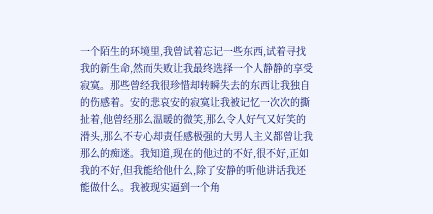一个陌生的环境里,我曾试着忘记一些东西,试着寻找我的新生命,然而失败让我最终选择一个人静静的享受寂寞。那些曾经我很珍惜却转瞬失去的东西让我独自的伤感着。安的悲哀安的寂寞让我被记忆一次次的撕扯着,他曾经那么温暖的微笑,那么令人好气又好笑的滑头,那么不专心却责任感极强的大男人主义都曾让我那么的痴迷。我知道,现在的他过的不好,很不好,正如我的不好,但我能给他什么,除了安静的听他讲话我还能做什么。我被现实逼到一个角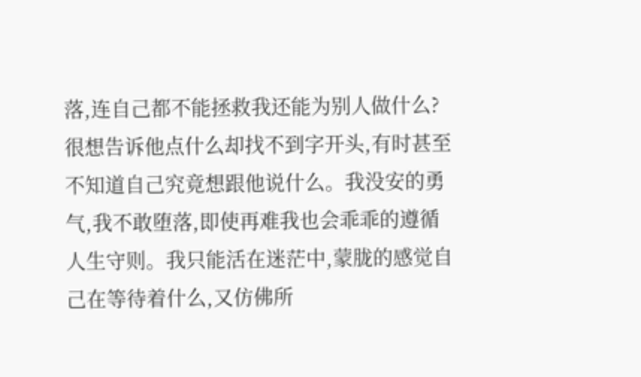落,连自己都不能拯救我还能为别人做什么?很想告诉他点什么却找不到字开头,有时甚至不知道自己究竟想跟他说什么。我没安的勇气,我不敢堕落,即使再难我也会乖乖的遵循人生守则。我只能活在迷茫中,蒙胧的感觉自己在等待着什么,又仿佛所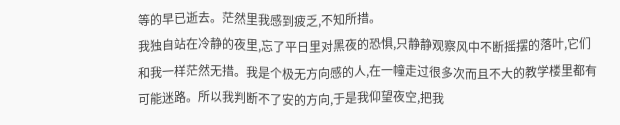等的早已逝去。茫然里我感到疲乏,不知所措。
我独自站在冷静的夜里,忘了平日里对黑夜的恐惧,只静静观察风中不断摇摆的落叶,它们和我一样茫然无措。我是个极无方向感的人,在一幢走过很多次而且不大的教学楼里都有可能迷路。所以我判断不了安的方向,于是我仰望夜空,把我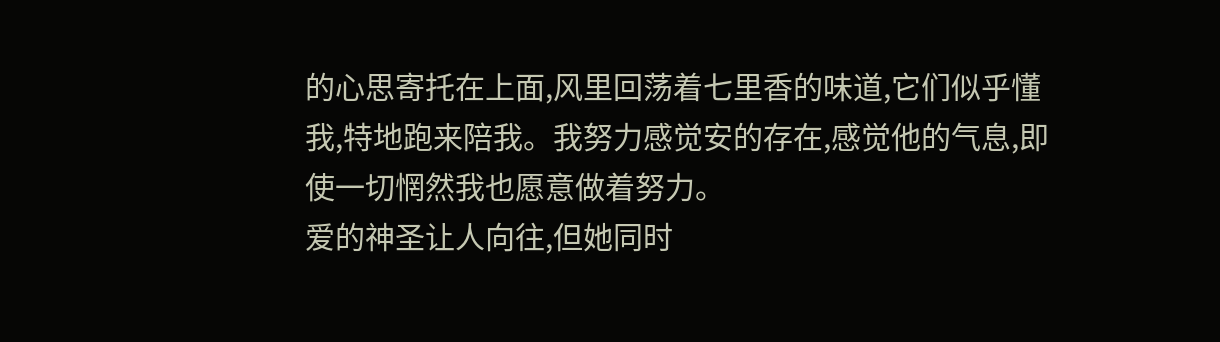的心思寄托在上面,风里回荡着七里香的味道,它们似乎懂我,特地跑来陪我。我努力感觉安的存在,感觉他的气息,即使一切惘然我也愿意做着努力。
爱的神圣让人向往,但她同时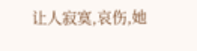让人寂寞,哀伤,她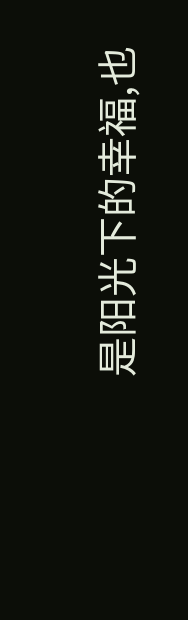是阳光下的幸福,也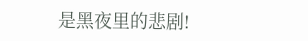是黑夜里的悲剧!